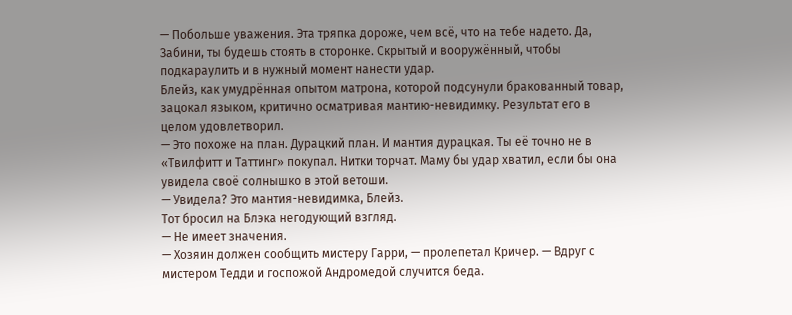— Побольше уважения. Эта тряпка дороже, чем всё, что на тебе надето. Да, Забини, ты будешь стоять в сторонке. Скрытый и вооружённый, чтобы подкараулить и в нужный момент нанести удар.
Блейз, как умудрённая опытом матрона, которой подсунули бракованный товар, зацокал языком, критично осматривая мантию-невидимку. Результат его в целом удовлетворил.
— Это похоже на план. Дурацкий план. И мантия дурацкая. Ты её точно не в «Твилфитт и Таттинг» покупал. Нитки торчат. Маму бы удар хватил, если бы она увидела своё солнышко в этой ветоши.
— Увидела? Это мантия-невидимка, Блейз.
Тот бросил на Блэка негодующий взгляд.
— Не имеет значения.
— Хозяин должен сообщить мистеру Гарри, — пролепетал Кричер. — Вдруг с мистером Тедди и госпожой Андромедой случится беда.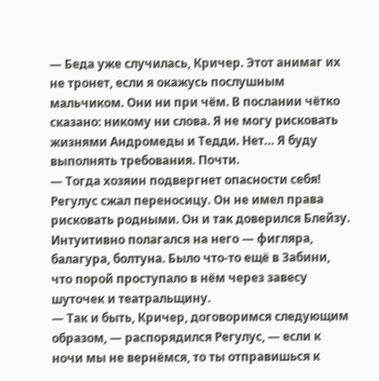— Беда уже случилась, Кричер. Этот анимаг их не тронет, если я окажусь послушным мальчиком. Они ни при чём. В послании чётко сказано: никому ни слова. Я не могу рисковать жизнями Андромеды и Тедди. Нет… Я буду выполнять требования. Почти.
— Тогда хозяин подвергнет опасности себя!
Регулус сжал переносицу. Он не имел права рисковать родными. Он и так доверился Блейзу. Интуитивно полагался на него — фигляра, балагура, болтуна. Было что-то ещё в Забини, что порой проступало в нём через завесу шуточек и театральщину.
— Так и быть, Кричер, договоримся следующим образом, — распорядился Регулус, — если к ночи мы не вернёмся, то ты отправишься к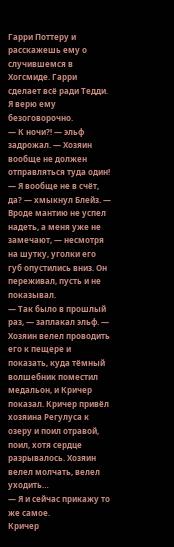Гарри Поттеру и расскажешь ему о случившемся в Хогсмиде. Гарри сделает всё ради Тедди. Я верю ему безоговорочно.
— К ночи?! — эльф задрожал. — Хозяин вообще не должен отправляться туда один!
— Я вообще не в счёт, да? — хмыкнул Блейз. — Вроде мантию не успел надеть, а меня уже не замечают, — несмотря на шутку, уголки его губ опустились вниз. Он переживал, пусть и не показывал.
— Так было в прошлый раз, — заплакал эльф. — Хозяин велел проводить его к пещере и показать, куда тёмный волшебник поместил медальон, и Кричер показал. Кричер привёл хозяина Регулуса к озеру и поил отравой, поил, хотя сердце разрывалось. Хозяин велел молчать, велел уходить…
— Я и сейчас прикажу то же самое.
Кричер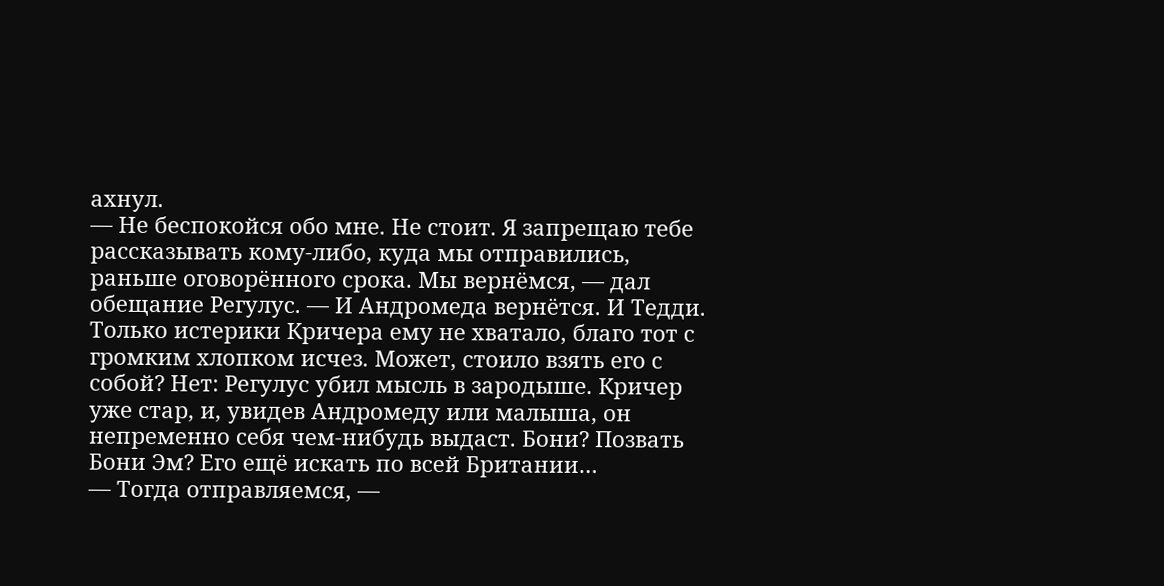ахнул.
— Не беспокойся обо мне. Не стоит. Я запрещаю тебе рассказывать кому-либо, куда мы отправились, раньше оговорённого срока. Мы вернёмся, — дал обещание Регулус. — И Андромеда вернётся. И Тедди.
Только истерики Кричера ему не хватало, благо тот с громким хлопком исчез. Может, стоило взять его с собой? Нет: Регулус убил мысль в зародыше. Кричер уже стар, и, увидев Андромеду или малыша, он непременно себя чем-нибудь выдаст. Бони? Позвать Бони Эм? Его ещё искать по всей Британии…
— Тогда отправляемся, —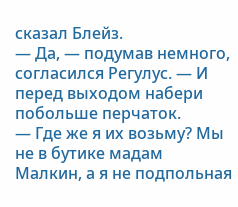сказал Блейз.
— Да, — подумав немного, согласился Регулус. — И перед выходом набери побольше перчаток.
— Где же я их возьму? Мы не в бутике мадам Малкин, а я не подпольная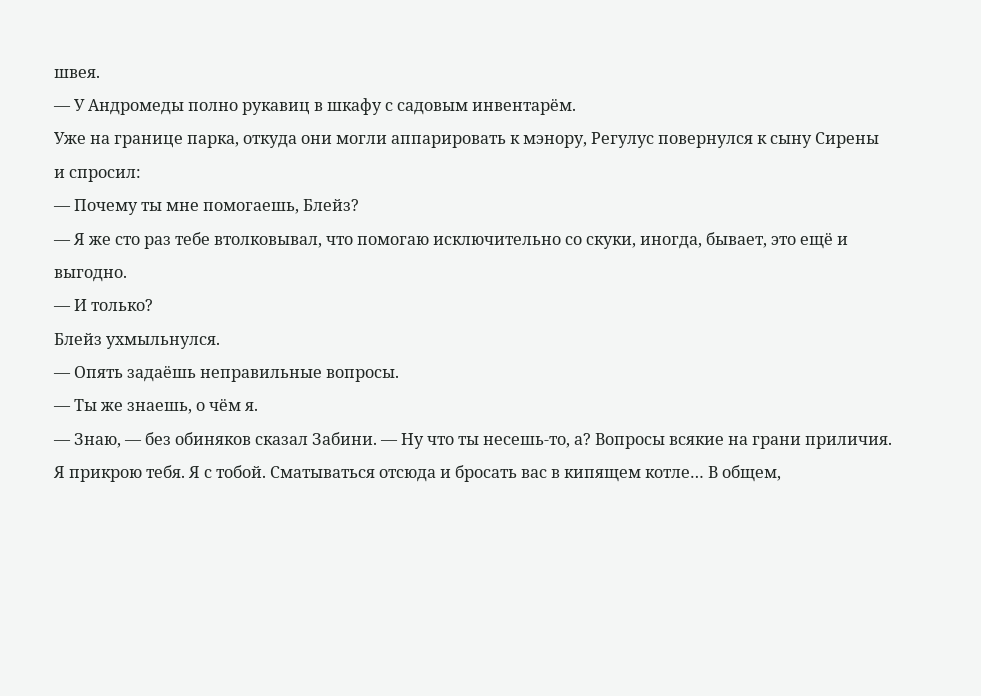швея.
— У Андромеды полно рукавиц в шкафу с садовым инвентарём.
Уже на границе парка, откуда они могли аппарировать к мэнору, Регулус повернулся к сыну Сирены и спросил:
— Почему ты мне помогаешь, Блейз?
— Я же сто раз тебе втолковывал, что помогаю исключительно со скуки, иногда, бывает, это ещё и выгодно.
— И только?
Блейз ухмыльнулся.
— Опять задаёшь неправильные вопросы.
— Ты же знаешь, о чём я.
— Знаю, — без обиняков сказал Забини. — Ну что ты несешь-то, а? Вопросы всякие на грани приличия. Я прикрою тебя. Я с тобой. Сматываться отсюда и бросать вас в кипящем котле… В общем,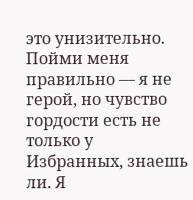это унизительно. Пойми меня правильно — я не герой, но чувство гордости есть не только у Избранных, знаешь ли. Я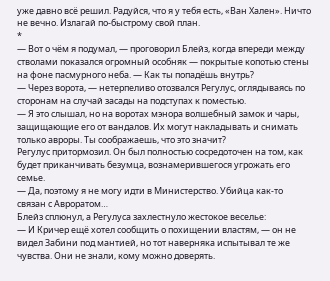уже давно всё решил. Радуйся, что я у тебя есть, «Ван Хален». Ничто не вечно. Излагай по-быстрому свой план.
*
— Вот о чём я подумал, — проговорил Блейз, когда впереди между стволами показался огромный особняк — покрытые копотью стены на фоне пасмурного неба. — Как ты попадёшь внутрь?
— Через ворота, — нетерпеливо отозвался Регулус, оглядываясь по сторонам на случай засады на подступах к поместью.
— Я это слышал, но на воротах мэнора волшебный замок и чары, защищающие его от вандалов. Их могут накладывать и снимать только авроры. Ты соображаешь, что это значит?
Регулус притормозил. Он был полностью сосредоточен на том, как будет приканчивать безумца, вознамерившегося угрожать его семье.
— Да, поэтому я не могу идти в Министерство. Убийца как-то связан с Авроратом…
Блейз сплюнул, а Регулуса захлестнуло жестокое веселье:
— И Кричер ещё хотел сообщить о похищении властям, — он не видел Забини под мантией, но тот наверняка испытывал те же чувства. Они не знали, кому можно доверять.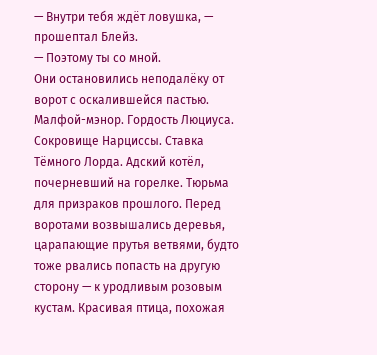— Внутри тебя ждёт ловушка, — прошептал Блейз.
— Поэтому ты со мной.
Они остановились неподалёку от ворот с оскалившейся пастью. Малфой-мэнор. Гордость Люциуса. Сокровище Нарциссы. Ставка Тёмного Лорда. Адский котёл, почерневший на горелке. Тюрьма для призраков прошлого. Перед воротами возвышались деревья, царапающие прутья ветвями, будто тоже рвались попасть на другую сторону — к уродливым розовым кустам. Красивая птица, похожая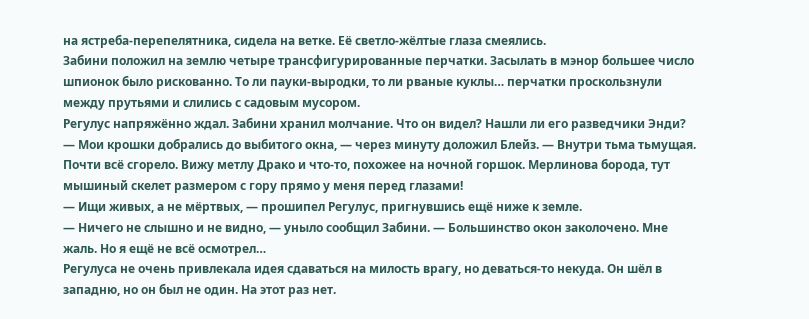на ястреба-перепелятника, сидела на ветке. Её светло-жёлтые глаза смеялись.
Забини положил на землю четыре трансфигурированные перчатки. Засылать в мэнор большее число шпионок было рискованно. То ли пауки-выродки, то ли рваные куклы… перчатки проскользнули между прутьями и слились с садовым мусором.
Регулус напряжённо ждал. Забини хранил молчание. Что он видел? Нашли ли его разведчики Энди?
— Мои крошки добрались до выбитого окна, — через минуту доложил Блейз. — Внутри тьма тьмущая. Почти всё сгорело. Вижу метлу Драко и что-то, похожее на ночной горшок. Мерлинова борода, тут мышиный скелет размером с гору прямо у меня перед глазами!
— Ищи живых, а не мёртвых, — прошипел Регулус, пригнувшись ещё ниже к земле.
— Ничего не слышно и не видно, — уныло сообщил Забини. — Большинство окон заколочено. Мне жаль. Но я ещё не всё осмотрел…
Регулуса не очень привлекала идея сдаваться на милость врагу, но деваться-то некуда. Он шёл в западню, но он был не один. На этот раз нет.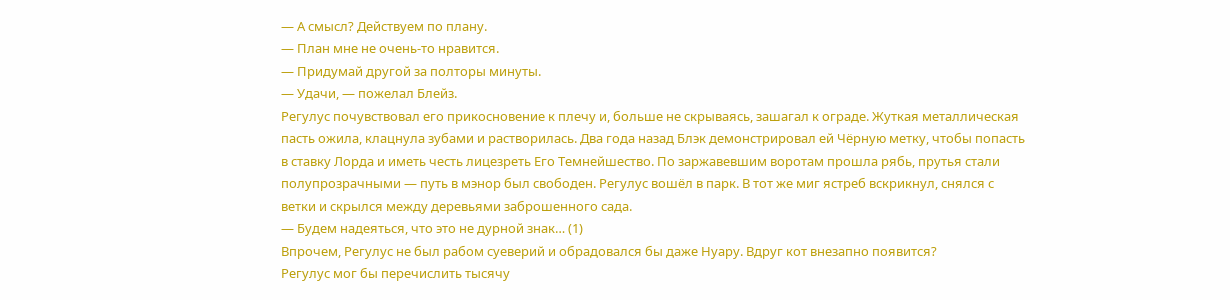— А смысл? Действуем по плану.
— План мне не очень-то нравится.
— Придумай другой за полторы минуты.
— Удачи, — пожелал Блейз.
Регулус почувствовал его прикосновение к плечу и, больше не скрываясь, зашагал к ограде. Жуткая металлическая пасть ожила, клацнула зубами и растворилась. Два года назад Блэк демонстрировал ей Чёрную метку, чтобы попасть в ставку Лорда и иметь честь лицезреть Его Темнейшество. По заржавевшим воротам прошла рябь, прутья стали полупрозрачными — путь в мэнор был свободен. Регулус вошёл в парк. В тот же миг ястреб вскрикнул, снялся с ветки и скрылся между деревьями заброшенного сада.
— Будем надеяться, что это не дурной знак… (1)
Впрочем, Регулус не был рабом суеверий и обрадовался бы даже Нуару. Вдруг кот внезапно появится?
Регулус мог бы перечислить тысячу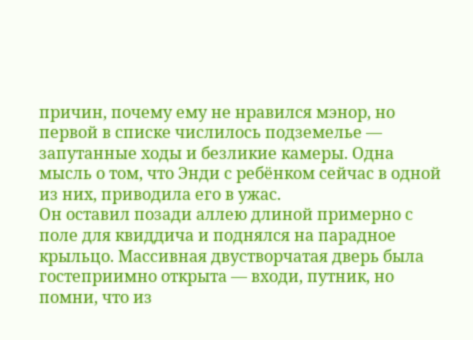причин, почему ему не нравился мэнор, но первой в списке числилось подземелье — запутанные ходы и безликие камеры. Одна мысль о том, что Энди с ребёнком сейчас в одной из них, приводила его в ужас.
Он оставил позади аллею длиной примерно с поле для квиддича и поднялся на парадное крыльцо. Массивная двустворчатая дверь была гостеприимно открыта — входи, путник, но помни, что из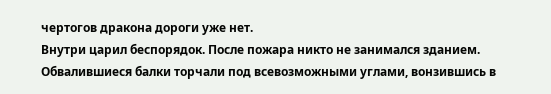чертогов дракона дороги уже нет.
Внутри царил беспорядок. После пожара никто не занимался зданием. Обвалившиеся балки торчали под всевозможными углами, вонзившись в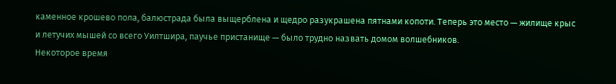каменное крошево пола, балюстрада была выщерблена и щедро разукрашена пятнами копоти. Теперь это место — жилище крыс и летучих мышей со всего Уилтшира, паучье пристанище — было трудно назвать домом волшебников.
Некоторое время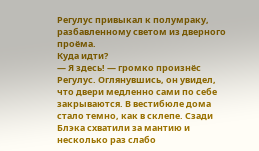Регулус привыкал к полумраку, разбавленному светом из дверного проёма.
Куда идти?
— Я здесь! — громко произнёс Регулус. Оглянувшись, он увидел, что двери медленно сами по себе закрываются. В вестибюле дома стало темно, как в склепе. Сзади Блэка схватили за мантию и несколько раз слабо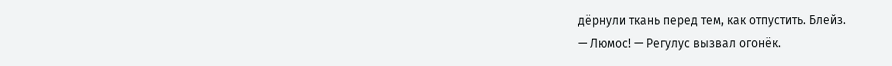дёрнули ткань перед тем, как отпустить. Блейз.
— Люмос! — Регулус вызвал огонёк.